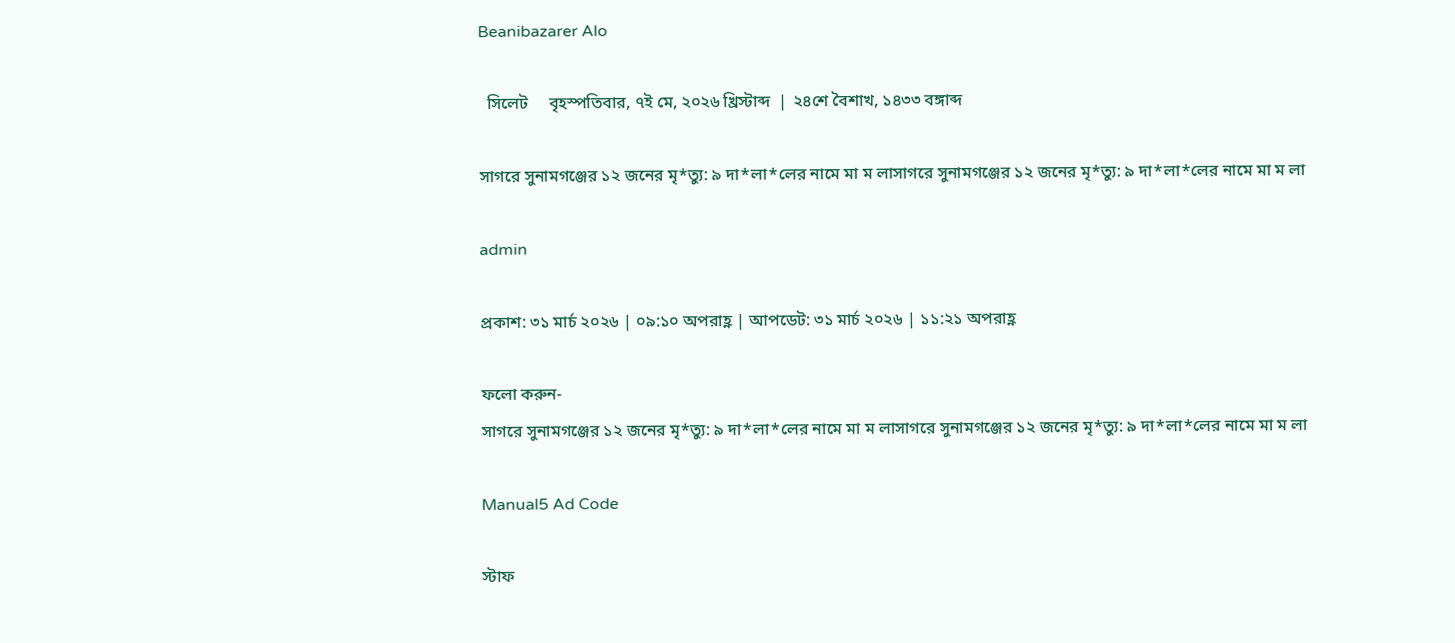Beanibazarer Alo

  সিলেট     বৃহস্পতিবার, ৭ই মে, ২০২৬ খ্রিস্টাব্দ  | ২৪শে বৈশাখ, ১৪৩৩ বঙ্গাব্দ

সাগরে সুনামগঞ্জের ১২ জনের মৃ*ত্যু: ৯ দা*লা*লের নামে মা ম লাসাগরে সুনামগঞ্জের ১২ জনের মৃ*ত্যু: ৯ দা*লা*লের নামে মা ম লা

admin

প্রকাশ: ৩১ মার্চ ২০২৬ | ০৯:১০ অপরাহ্ণ | আপডেট: ৩১ মার্চ ২০২৬ | ১১:২১ অপরাহ্ণ

ফলো করুন-
সাগরে সুনামগঞ্জের ১২ জনের মৃ*ত্যু: ৯ দা*লা*লের নামে মা ম লাসাগরে সুনামগঞ্জের ১২ জনের মৃ*ত্যু: ৯ দা*লা*লের নামে মা ম লা

Manual5 Ad Code

স্টাফ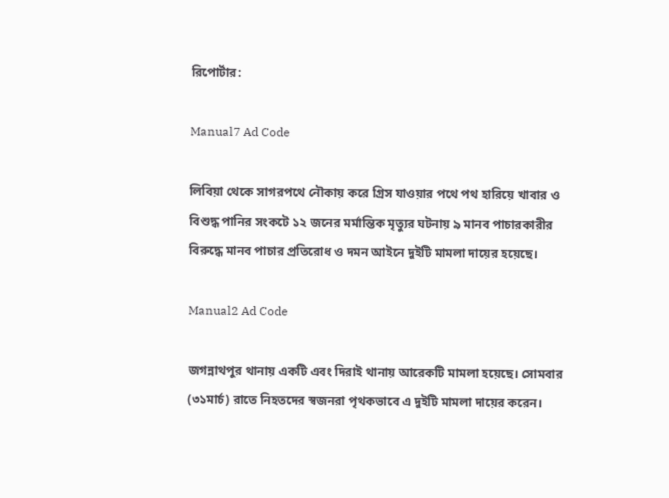রিপোর্টার:

Manual7 Ad Code

লিবিয়া থেকে সাগরপথে নৌকায় করে গ্রিস যাওয়ার পথে পথ হারিয়ে খাবার ও বিশুদ্ধ পানির সংকটে ১২ জনের মর্মান্তিক মৃত্যুর ঘটনায় ৯ মানব পাচারকারীর বিরুদ্ধে মানব পাচার প্রতিরোধ ও দমন আইনে দুইটি মামলা দায়ের হয়েছে।

Manual2 Ad Code

জগন্নাথপুর থানায় একটি এবং দিরাই থানায় আরেকটি মামলা হয়েছে। সোমবার (৩১মার্চ) রাতে নিহতদের স্বজনরা পৃথকভাবে এ দুইটি মামলা দায়ের করেন।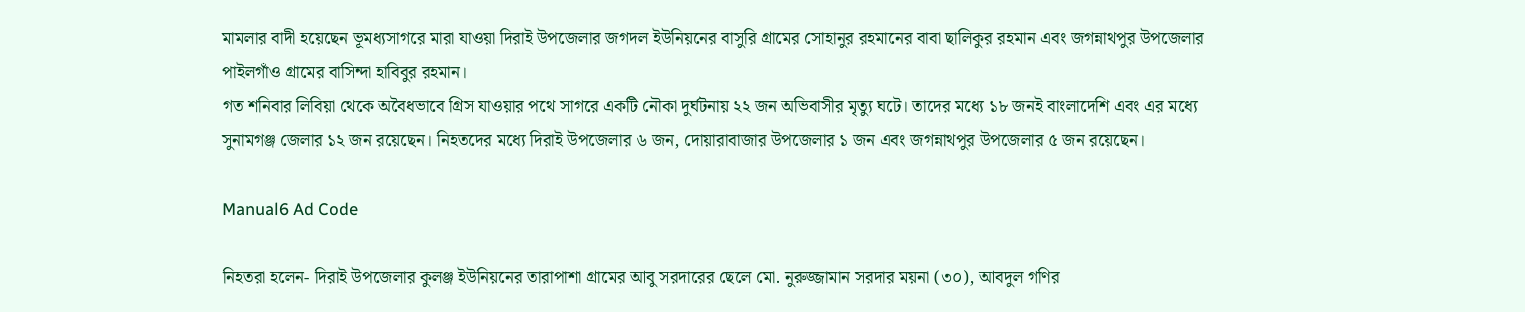মামলার বাদী হয়েছেন ভূমধ্যসাগরে মারা যাওয়া দিরাই উপজেলার জগদল ইউনিয়নের বাসুরি গ্রামের সোহানুর রহমানের বাবা ছালিকুর রহমান এবং জগন্নাথপুর উপজেলার পাইলগাঁও গ্রামের বাসিন্দা হাবিবুর রহমান।
গত শনিবার লিবিয়া থেকে অবৈধভাবে গ্রিস যাওয়ার পথে সাগরে একটি নৌকা দুর্ঘটনায় ২২ জন অভিবাসীর মৃত্যু ঘটে। তাদের মধ্যে ১৮ জনই বাংলাদেশি এবং এর মধ্যে সুনামগঞ্জ জেলার ১২ জন রয়েছেন। নিহতদের মধ্যে দিরাই উপজেলার ৬ জন, দোয়ারাবাজার উপজেলার ১ জন এবং জগন্নাথপুর উপজেলার ৫ জন রয়েছেন।

Manual6 Ad Code

নিহতরা হলেন- দিরাই উপজেলার কুলঞ্জ ইউনিয়নের তারাপাশা গ্রামের আবু সরদারের ছেলে মো. নুরুজ্জামান সরদার ময়না (৩০), আবদুল গণির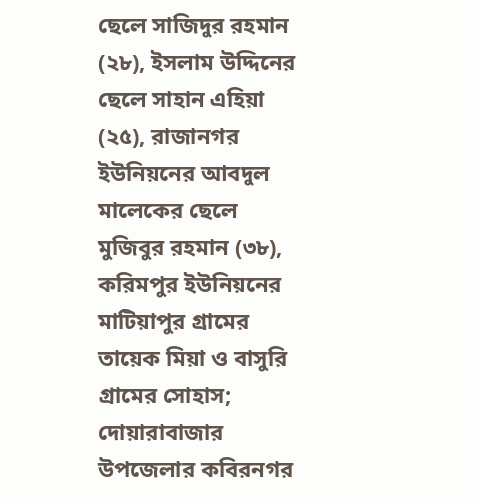ছেলে সাজিদুর রহমান (২৮), ইসলাম উদ্দিনের ছেলে সাহান এহিয়া (২৫), রাজানগর ইউনিয়নের আবদুল মালেকের ছেলে মুজিবুর রহমান (৩৮), করিমপুর ইউনিয়নের মাটিয়াপুর গ্রামের তায়েক মিয়া ও বাসুরি গ্রামের সোহাস; দোয়ারাবাজার উপজেলার কবিরনগর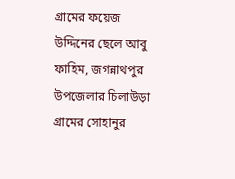গ্রামের ফয়েজ উদ্দিনের ছেলে আবু ফাহিম, জগন্নাথপুর উপজেলার চিলাউড়া গ্রামের সোহানুর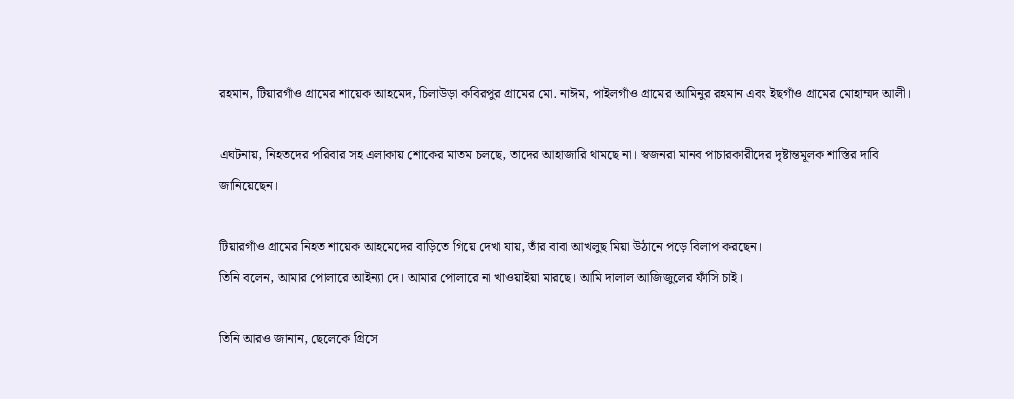রহমান, টিয়ারগাঁও গ্রামের শায়েক আহমেদ, চিলাউড়া কবিরপুর গ্রামের মো. নাঈম, পাইলগাঁও গ্রামের আমিনুর রহমান এবং ইছগাঁও গ্রামের মোহাম্মদ আলী।

এঘটনায়, নিহতদের পরিবার সহ এলাকায় শোকের মাতম চলছে, তাদের আহাজারি থামছে না। স্বজনরা মানব পাচারকারীদের দৃষ্টান্তমূলক শাস্তির দাবি জানিয়েছেন।

টিয়ারগাঁও গ্রামের নিহত শায়েক আহমেদের বাড়িতে গিয়ে দেখা যায়, তাঁর বাবা আখলুছ মিয়া উঠানে পড়ে বিলাপ করছেন।
তিনি বলেন, আমার পোলারে আইন্যা দে। আমার পোলারে না খাওয়াইয়া মারছে। আমি দালাল আজিজুলের ফাঁসি চাই।

তিনি আরও জানান, ছেলেকে গ্রিসে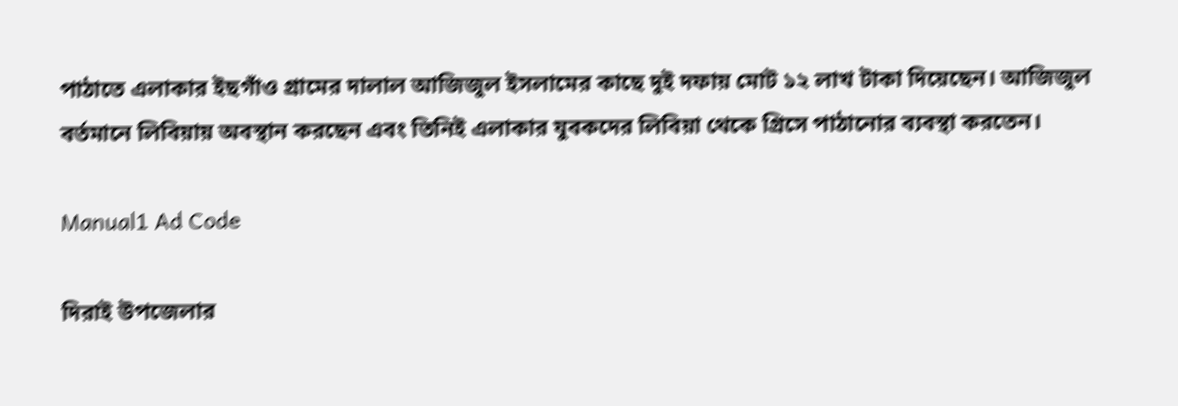পাঠাতে এলাকার ইছগাঁও গ্রামের দালাল আজিজুল ইসলামের কাছে দুই দফায় মোট ১২ লাখ টাকা দিয়েছেন। আজিজুল বর্তমানে লিবিয়ায় অবস্থান করছেন এবং তিনিই এলাকার যুবকদের লিবিয়া থেকে গ্রিসে পাঠানোর ব্যবস্থা করতেন।

Manual1 Ad Code

দিরাই উপজেলার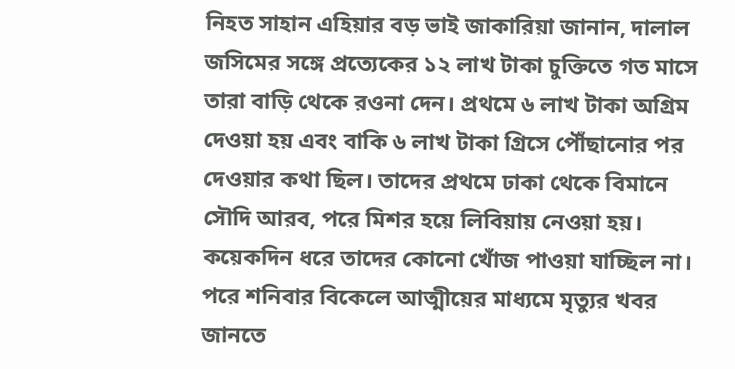নিহত সাহান এহিয়ার বড় ভাই জাকারিয়া জানান, দালাল জসিমের সঙ্গে প্রত্যেকের ১২ লাখ টাকা চুক্তিতে গত মাসে তারা বাড়ি থেকে রওনা দেন। প্রথমে ৬ লাখ টাকা অগ্রিম দেওয়া হয় এবং বাকি ৬ লাখ টাকা গ্রিসে পৌঁছানোর পর দেওয়ার কথা ছিল। তাদের প্রথমে ঢাকা থেকে বিমানে সৌদি আরব, পরে মিশর হয়ে লিবিয়ায় নেওয়া হয়। কয়েকদিন ধরে তাদের কোনো খোঁজ পাওয়া যাচ্ছিল না। পরে শনিবার বিকেলে আত্মীয়ের মাধ্যমে মৃত্যুর খবর জানতে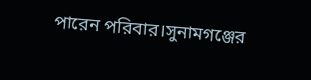পারেন পরিবার।সুনামগঞ্জের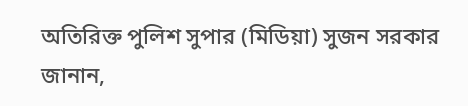অতিরিক্ত পুলিশ সুপার (মিডিয়া) সুজন সরকার জানান,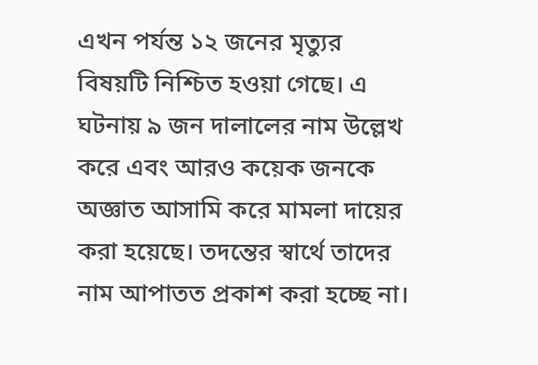এখন পর্যন্ত ১২ জনের মৃত্যুর বিষয়টি নিশ্চিত হওয়া গেছে। এ ঘটনায় ৯ জন দালালের নাম উল্লেখ করে এবং আরও কয়েক জনকে অজ্ঞাত আসামি করে মামলা দায়ের করা হয়েছে। তদন্তের স্বার্থে তাদের নাম আপাতত প্রকাশ করা হচ্ছে না।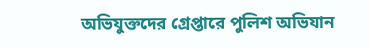অভিযুক্তদের গ্রেপ্তারে পুলিশ অভিযান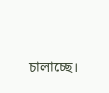চালাচ্ছে।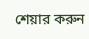শেয়ার করুন